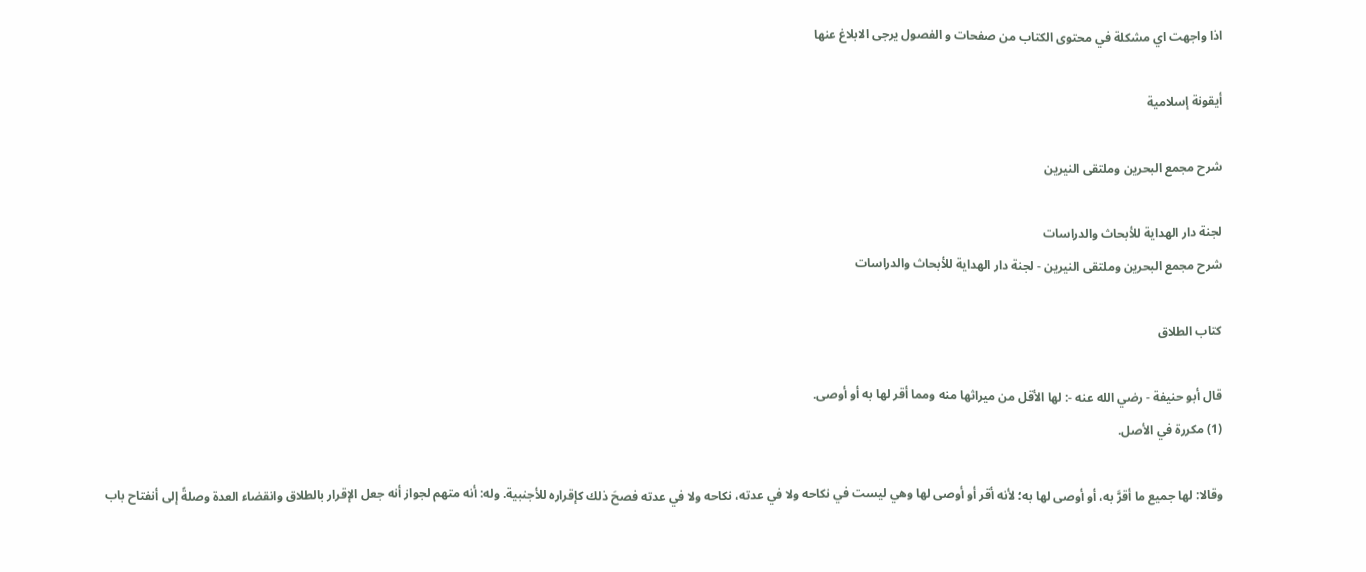اذا واجهت اي مشكلة في محتوى الكتاب من صفحات و الفصول يرجى الابلاغ عنها

أيقونة إسلامية

شرح مجمع البحرين وملتقى النيرين

لجنة دار الهداية للأبحاث والدراسات
شرح مجمع البحرين وملتقى النيرين - لجنة دار الهداية للأبحاث والدراسات

كتاب الطلاق

قال أبو حنيفة - رضي الله عنه -: لها الأقل من ميراثها منه ومما أقر لها به أو أوصى.
(1) مكررة في الأصل.

وقالا: لها جميع ما أقرَّ به، أو أوصى لها به؛ لأنه أقر أو أوصى لها وهي ليست في نكاحه ولا في عدته، نکاحه ولا في عدته فصحَ ذلك كإقراره للأجنبية. وله: أنه متهم لجواز أنه جعل الإقرار بالطلاق وانقضاء العدة وصلةً إلى أنفتاح باب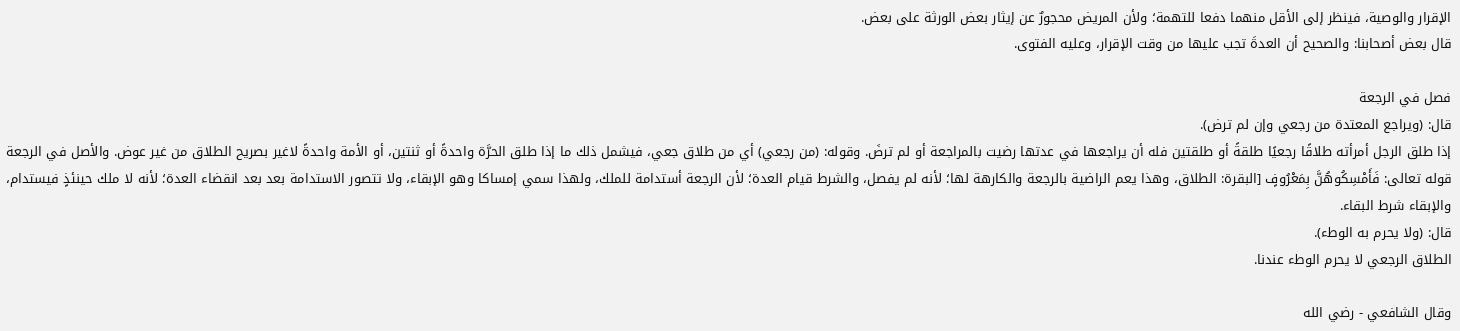الإقرار والوصية، فينظر إلى الأقل منهما دفعا للتهمة؛ ولأن المريض محجورٌ عن إيثار بعض الورثة على بعض.
قال بعض أصحابنا: والصحيح أن العدةَ تجب عليها من وقت الإقرار، وعليه الفتوى.

فصل في الرجعة
قال: (ويراجع المعتدة من رجعي وإن لم ترض).
إذا طلق الرجل أمرأته طلاقًا رجعيًا طلقةً أو طلقتين فله أن يراجعها في عدتها رضيت بالمراجعة أو لم ترضَ. وقوله: (من رجعي) أي من طلاق جعي، فيشمل ذلك ما إذا طلق الحرَّة واحدةً أو ثنتين، أو الأمة واحدةً لاغير بصريح الطلاق من غير عوض. والأصل في الرجعة قوله تعالى: فَأَمْسِكُوهُنَّ بِمَعْرُوفٍ [البقرة: الطلاق، وهذا يعم الراضية بالرجعة والكارهة لها؛ لأنه لم يفصل، والشرط قيام العدة؛ لأن الرجعة أستدامة للملك، ولهذا سمي إمساكا وهو الإبقاء، ولا تتصور الاستدامة بعد بعد انقضاء العدة؛ لأنه لا ملك حينئذٍ فيستدام، والإبقاء شرط البقاء.
قال: (ولا يحرم به الوطء).
الطلاق الرجعي لا يحرم الوطء عندنا.

وقال الشافعي - رضي الله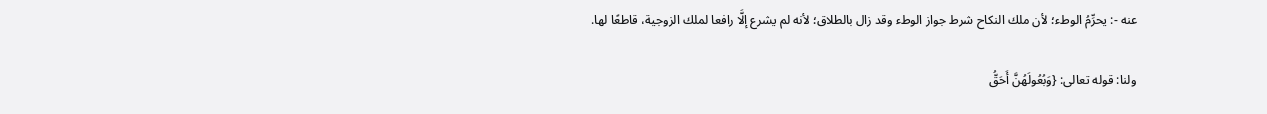عنه -: يحرِّمُ الوطء؛ لأن ملك النكاح شرط جواز الوطء وقد زال بالطلاق؛ لأنه لم يشرع إلَّا رافعا لملك الزوجية، قاطعًا لها.

ولنا: قوله تعالى: {وَبُعُولَهُنَّ أَحَقُّ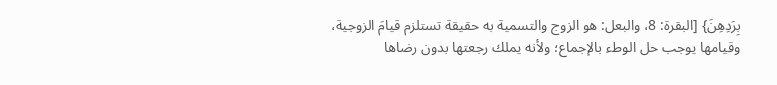بِرَدِهِنَ} [البقرة: 8، والبعل: هو الزوج والتسمية به حقيقة تستلزم قيامَ الزوجية، وقيامها يوجب حل الوطء بالإجماع؛ ولأنه يملك رجعتها بدون رضاها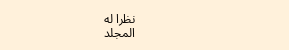نظرا له
المجلد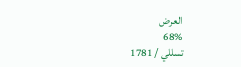العرض
68%
تسللي / 1781